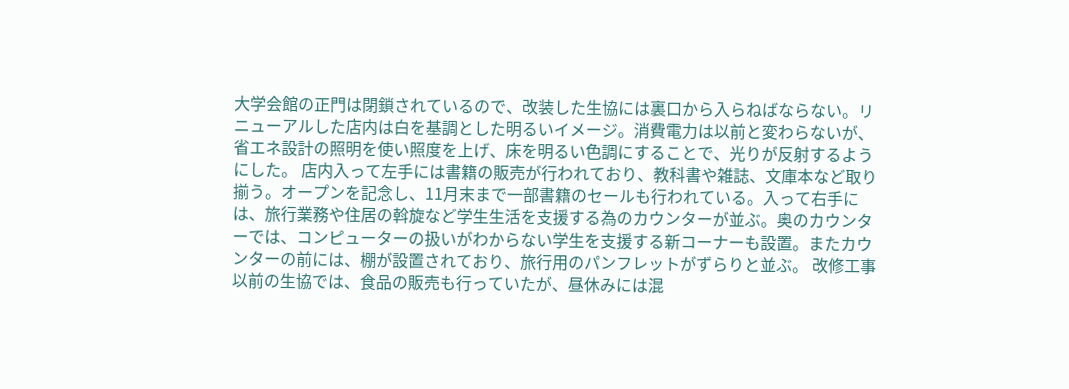大学会館の正門は閉鎖されているので、改装した生協には裏口から入らねばならない。リニューアルした店内は白を基調とした明るいイメージ。消費電力は以前と変わらないが、省エネ設計の照明を使い照度を上げ、床を明るい色調にすることで、光りが反射するようにした。 店内入って左手には書籍の販売が行われており、教科書や雑誌、文庫本など取り揃う。オープンを記念し、11月末まで一部書籍のセールも行われている。入って右手には、旅行業務や住居の斡旋など学生生活を支援する為のカウンターが並ぶ。奥のカウンターでは、コンピューターの扱いがわからない学生を支援する新コーナーも設置。またカウンターの前には、棚が設置されており、旅行用のパンフレットがずらりと並ぶ。 改修工事以前の生協では、食品の販売も行っていたが、昼休みには混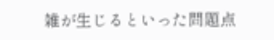雑が生じるといった問題点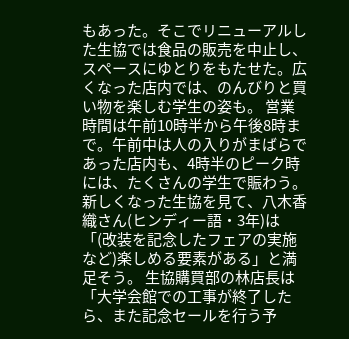もあった。そこでリニューアルした生協では食品の販売を中止し、スペースにゆとりをもたせた。広くなった店内では、のんびりと買い物を楽しむ学生の姿も。 営業時間は午前10時半から午後8時まで。午前中は人の入りがまばらであった店内も、4時半のピーク時には、たくさんの学生で賑わう。新しくなった生協を見て、八木香織さん(ヒンディー語・3年)は「(改装を記念したフェアの実施など)楽しめる要素がある」と満足そう。 生協購買部の林店長は「大学会館での工事が終了したら、また記念セールを行う予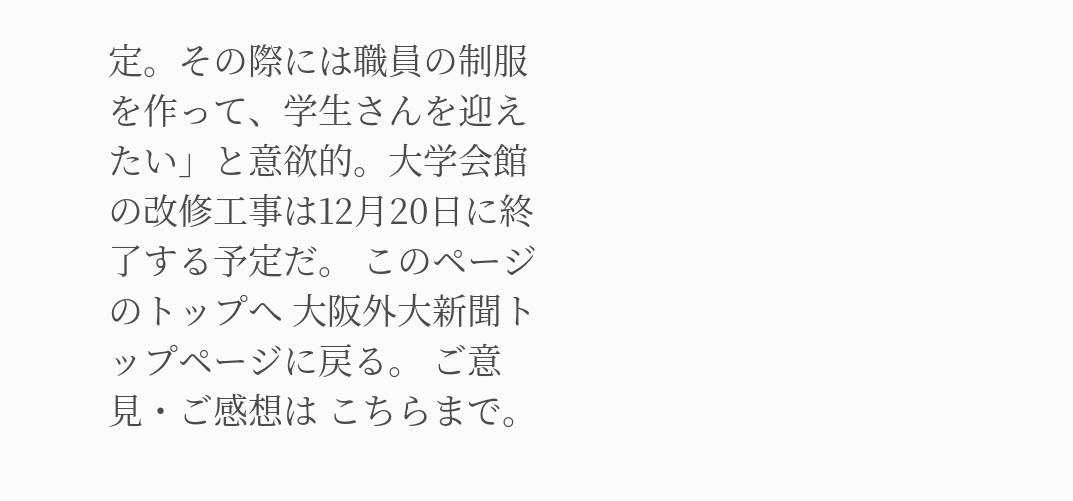定。その際には職員の制服を作って、学生さんを迎えたい」と意欲的。大学会館の改修工事は12月20日に終了する予定だ。 このページのトップへ 大阪外大新聞トップページに戻る。 ご意見・ご感想は こちらまで。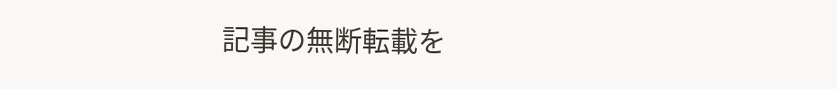記事の無断転載を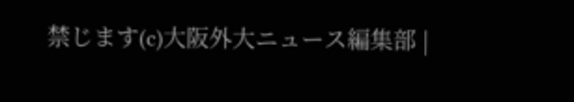禁じます(c)大阪外大ニュース編集部 |